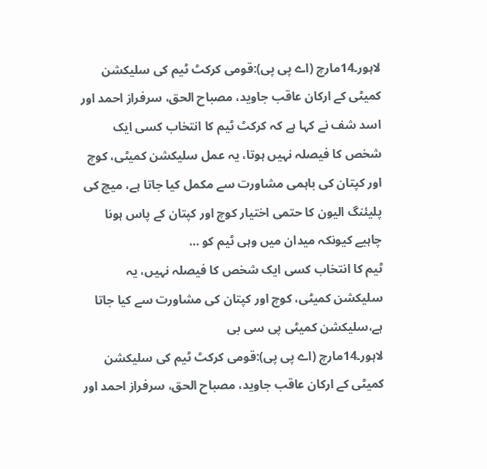لاہور۔14مارچ (اے پی پی):قومی کرکٹ ٹیم کی سلیکشن کمیٹی کے ارکان عاقب جاوید، مصباح الحق، سرفراز احمد اور اسد شف نے کہا ہے کہ کرکٹ ٹیم کا انتخاب کسی ایک شخص کا فیصلہ نہیں ہوتا، یہ عمل سلیکشن کمیٹی، کوچ اور کپتان کی باہمی مشاورت سے مکمل کیا جاتا ہے، میچ کی پلیئنگ الیون کا حتمی اختیار کوچ اور کپتان کے پاس ہونا چاہیے کیونکہ میدان میں وہی ٹیم کو …
ٹیم کا انتخاب کسی ایک شخص کا فیصلہ نہیں، یہ سلیکشن کمیٹی، کوچ اور کپتان کی مشاورت سے کیا جاتا ہے،سلیکشن کمیٹی پی سی بی
لاہور۔14مارچ (اے پی پی):قومی کرکٹ ٹیم کی سلیکشن کمیٹی کے ارکان عاقب جاوید، مصباح الحق، سرفراز احمد اور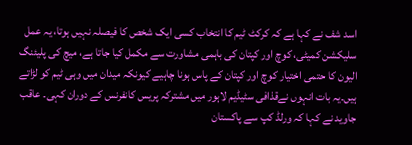اسد شف نے کہا ہے کہ کرکٹ ٹیم کا انتخاب کسی ایک شخص کا فیصلہ نہیں ہوتا، یہ عمل سلیکشن کمیٹی، کوچ اور کپتان کی باہمی مشاورت سے مکمل کیا جاتا ہے، میچ کی پلیئنگ الیون کا حتمی اختیار کوچ اور کپتان کے پاس ہونا چاہیے کیونکہ میدان میں وہی ٹیم کو لڑاتے ہیں۔یہ بات انہوں نےقذافی سٹیڈیم لاہور میں مشترکہ پریس کانفرنس کے دوران کہی۔ عاقب جاوید نے کہا کہ ورلڈ کپ سے پاکستان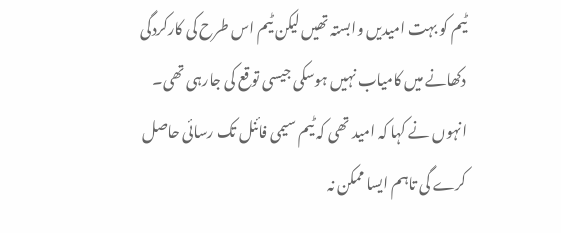ٹیم کو بہت امیدیں وابستہ تھیں لیکن ٹیم اس طرح کی کارکردگی دکھانے میں کامیاب نہیں ہوسکی جیسی توقع کی جارہی تھی۔ انہوں نے کہا کہ امید تھی کہ ٹیم سیمی فائنل تک رسائی حاصل کرے گی تاہم ایسا ممکن نہ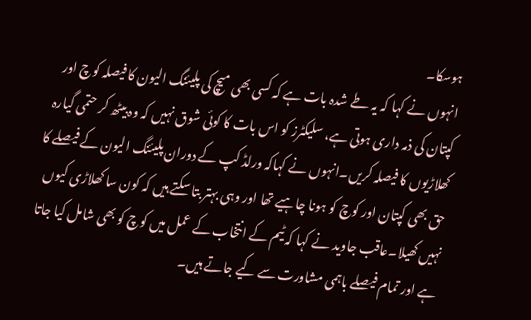ہوسکا۔
انہوں نے کہا کہ یہ طے شدہ بات ہے کہ کسی بھی میچ کی پلیئنگ الیون کا فیصلہ کوچ اور کپتان کی ذمہ داری ہوتی ہے، سلیکٹرز کو اس بات کا کوئی شوق نہیں کہ وہ بیٹھ کر حتمی گیارہ کھلاڑیوں کا فیصلہ کریں۔انہوں نے کہاکہ ورلڈ کپ کے دوران پلیئنگ الیون کے فیصلے کا حق بھی کپتان اور کوچ کو ہونا چاہیے تھا اور وہی بہتر بتا سکتے ہیں کہ کون سا کھلاڑی کیوں نہیں کھیلا۔عاقب جاوید نے کہا کہ ٹیم کے انتخاب کے عمل میں کوچ کو بھی شامل کیا جاتا ہے اور تمام فیصلے باہمی مشاورت سے کیے جاتے ہیں۔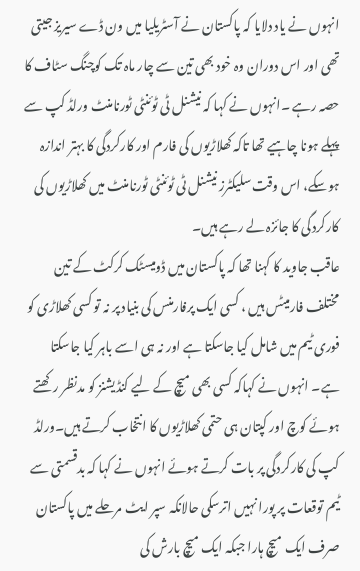انہوں نے یاد دلایا کہ پاکستان نے آسٹریلیا میں ون ڈے سیریز جیتی تھی اور اس دوران وہ خود بھی تین سے چار ماہ تک کوچنگ سٹاف کا حصہ رہے ۔انہوں نے کہا کہ نیشنل ٹی ٹوئنٹی ٹورنامنٹ ورلڈ کپ سے پہلے ہونا چاہیے تھا تاکہ کھلاڑیوں کی فارم اور کارکردگی کا بہتر اندازہ ہوسکے، اس وقت سلیکٹرز نیشنل ٹی ٹوئنٹی ٹورنامنٹ میں کھلاڑیوں کی کارکردگی کا جائزہ لے رہے ہیں۔
عاقب جاوید کا کہنا تھا کہ پاکستان میں ڈومیسٹک کرکٹ کے تین مختلف فارمیٹس ہیں ، کسی ایک پرفارمنس کی بنیاد پر نہ تو کسی کھلاڑی کو فوری ٹیم میں شامل کیا جاسکتا ہے اور نہ ہی اسے باہر کیا جاسکتا ہے۔ انہوں نے کہاکہ کسی بھی میچ کے لیے کنڈیشنز کو مدنظر رکھتے ہوئے کوچ اور کپتان ہی حتمی کھلاڑیوں کا انتخاب کرتے ہیں۔ورلڈ کپ کی کارکردگی پر بات کرتے ہوئے انہوں نے کہا کہ بدقسمتی سے ٹیم توقعات پر پورا نہیں اترسکی حالانکہ سپر ایٹ مرحلے میں پاکستان صرف ایک میچ ہارا جبکہ ایک میچ بارش کی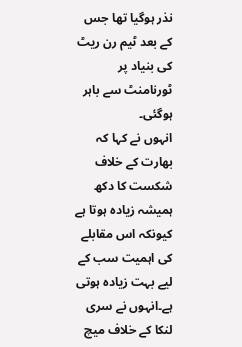نذر ہوگیا تھا جس کے بعد ٹیم رن ریٹ کی بنیاد پر ٹورنامنٹ سے باہر ہوگئی۔
انہوں نے کہا کہ بھارت کے خلاف شکست کا دکھ ہمیشہ زیادہ ہوتا ہے کیونکہ اس مقابلے کی اہمیت سب کے لیے بہت زیادہ ہوتی ہے۔انہوں نے سری لنکا کے خلاف میچ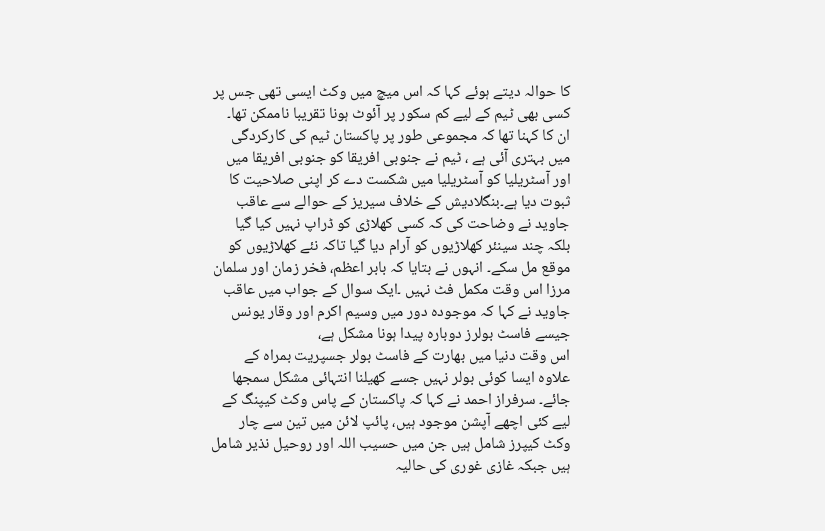کا حوالہ دیتے ہوئے کہا کہ اس میچ میں وکٹ ایسی تھی جس پر کسی بھی ٹیم کے لیے کم سکور پر آئوٹ ہونا تقریبا ناممکن تھا۔ ان کا کہنا تھا کہ مجموعی طور پر پاکستان ٹیم کی کارکردگی میں بہتری آئی ہے ، ٹیم نے جنوبی افریقا کو جنوبی افریقا میں اور آسٹریلیا کو آسٹریلیا میں شکست دے کر اپنی صلاحیت کا ثبوت دیا ہے۔بنگلادیش کے خلاف سیریز کے حوالے سے عاقب جاوید نے وضاحت کی کہ کسی کھلاڑی کو ڈراپ نہیں کیا گیا بلکہ چند سینئر کھلاڑیوں کو آرام دیا گیا تاکہ نئے کھلاڑیوں کو موقع مل سکے۔ انہوں نے بتایا کہ بابر اعظم، فخر زمان اور سلمان مرزا اس وقت مکمل فٹ نہیں ۔ایک سوال کے جواب میں عاقب جاوید نے کہا کہ موجودہ دور میں وسیم اکرم اور وقار یونس جیسے فاسٹ بولرز دوبارہ پیدا ہونا مشکل ہے،
اس وقت دنیا میں بھارت کے فاسٹ بولر جسپریت بمراہ کے علاوہ ایسا کوئی بولر نہیں جسے کھیلنا انتہائی مشکل سمجھا جائے۔ سرفراز احمد نے کہا کہ پاکستان کے پاس وکٹ کیپنگ کے لیے کئی اچھے آپشن موجود ہیں، پائپ لائن میں تین سے چار وکٹ کیپرز شامل ہیں جن میں حسیب اللہ اور روحیل نذیر شامل ہیں جبکہ غازی غوری کی حالیہ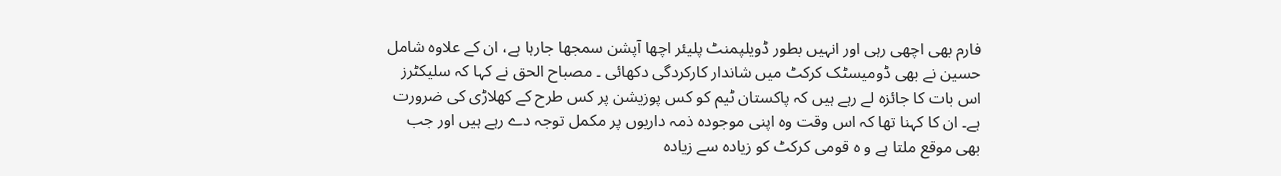فارم بھی اچھی رہی اور انہیں بطور ڈویلپمنٹ پلیئر اچھا آپشن سمجھا جارہا ہے، ان کے علاوہ شامل حسین نے بھی ڈومیسٹک کرکٹ میں شاندار کارکردگی دکھائی ۔ مصباح الحق نے کہا کہ سلیکٹرز اس بات کا جائزہ لے رہے ہیں کہ پاکستان ٹیم کو کس پوزیشن پر کس طرح کے کھلاڑی کی ضرورت ہے۔ ان کا کہنا تھا کہ اس وقت وہ اپنی موجودہ ذمہ داریوں پر مکمل توجہ دے رہے ہیں اور جب بھی موقع ملتا ہے و ہ قومی کرکٹ کو زیادہ سے زیادہ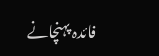فائدہ پہنچانے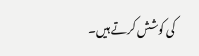کی کوشش کرتے ہیں۔